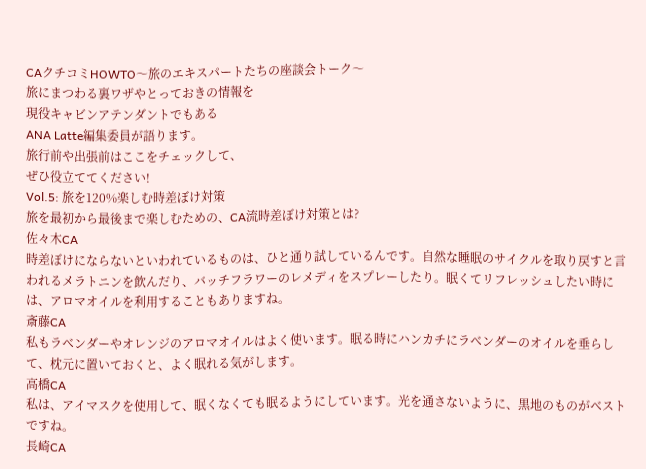CAクチコミHOWTO〜旅のエキスパートたちの座談会トーク〜
旅にまつわる裏ワザやとっておきの情報を
現役キャビンアテンダントでもある
ANA Latte編集委員が語ります。
旅行前や出張前はここをチェックして、
ぜひ役立ててください!
Vol.5: 旅を120%楽しむ時差ぼけ対策
旅を最初から最後まで楽しむための、CA流時差ぼけ対策とは?
佐々木CA
時差ぼけにならないといわれているものは、ひと通り試しているんです。自然な睡眠のサイクルを取り戻すと言われるメラトニンを飲んだり、バッチフラワーのレメディをスプレーしたり。眠くてリフレッシュしたい時には、アロマオイルを利用することもありますね。
斎藤CA
私もラベンダーやオレンジのアロマオイルはよく使います。眠る時にハンカチにラベンダーのオイルを垂らして、枕元に置いておくと、よく眠れる気がします。
高橋CA
私は、アイマスクを使用して、眠くなくても眠るようにしています。光を通さないように、黒地のものがベストですね。
長崎CA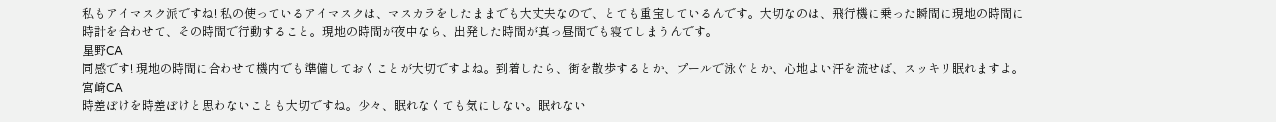私もアイマスク派ですね! 私の使っているアイマスクは、マスカラをしたままでも大丈夫なので、とても重宝しているんです。大切なのは、飛行機に乗った瞬間に現地の時間に時計を合わせて、その時間で行動すること。現地の時間が夜中なら、出発した時間が真っ昼間でも寝てしまうんです。
星野CA
同感です! 現地の時間に合わせて機内でも準備しておくことが大切ですよね。到着したら、街を散歩するとか、プールで泳ぐとか、心地よい汗を流せば、スッキリ眠れますよ。
宮崎CA
時差ぼけを時差ぼけと思わないことも大切ですね。少々、眠れなくても気にしない。眠れない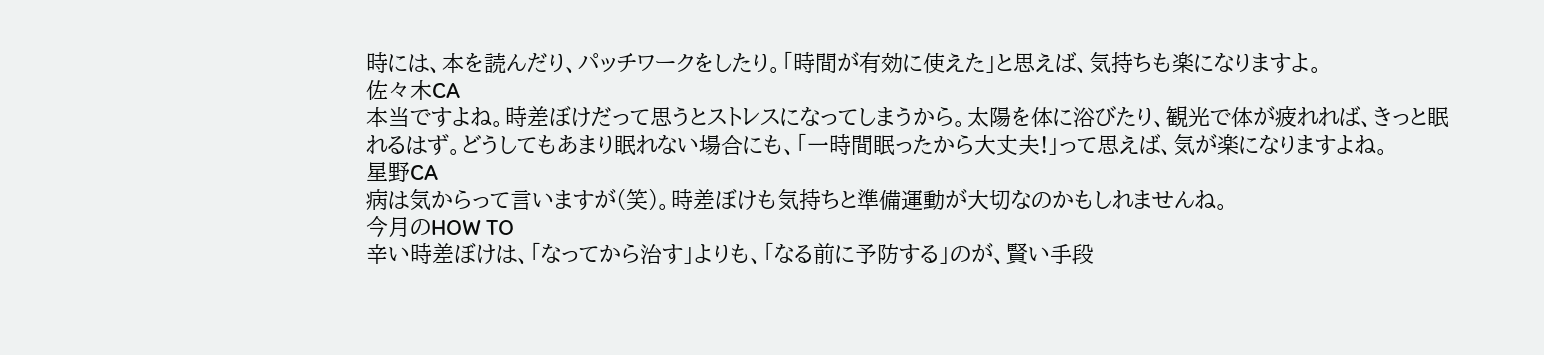時には、本を読んだり、パッチワークをしたり。「時間が有効に使えた」と思えば、気持ちも楽になりますよ。
佐々木CA
本当ですよね。時差ぼけだって思うとストレスになってしまうから。太陽を体に浴びたり、観光で体が疲れれば、きっと眠れるはず。どうしてもあまり眠れない場合にも、「一時間眠ったから大丈夫!」って思えば、気が楽になりますよね。
星野CA
病は気からって言いますが(笑)。時差ぼけも気持ちと準備運動が大切なのかもしれませんね。
今月のHOW TO
辛い時差ぼけは、「なってから治す」よりも、「なる前に予防する」のが、賢い手段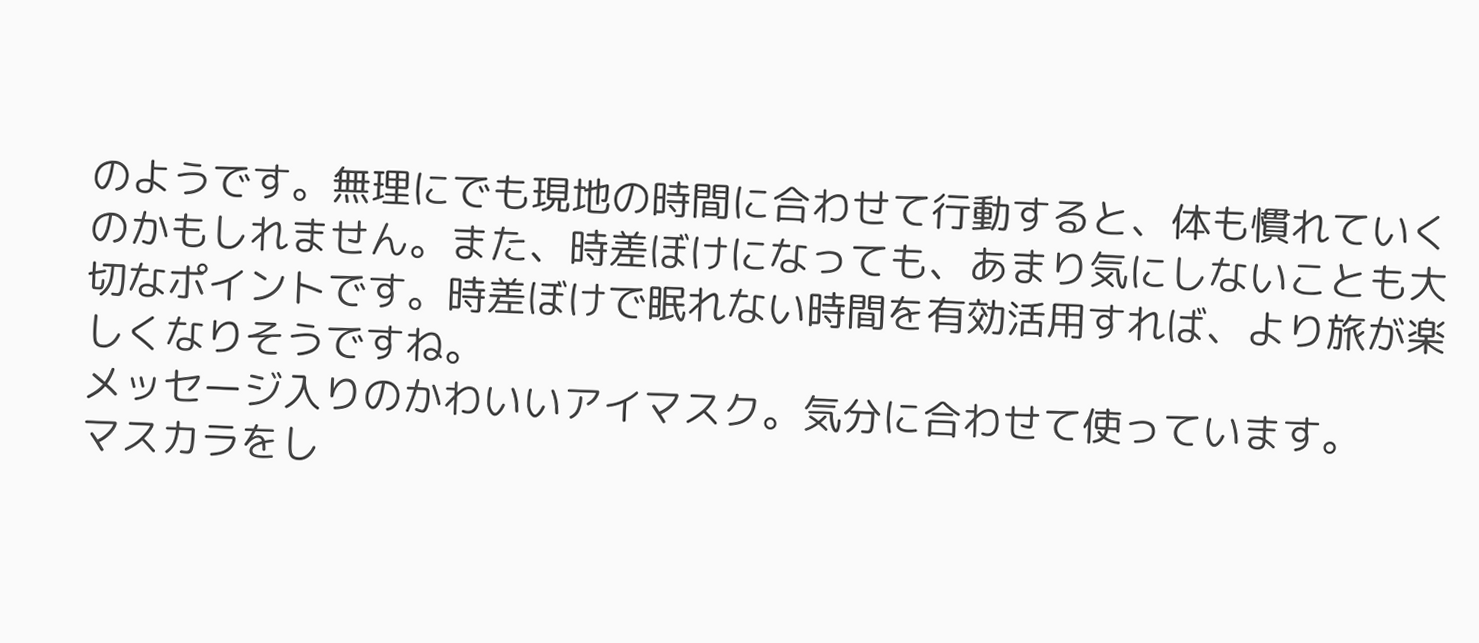のようです。無理にでも現地の時間に合わせて行動すると、体も慣れていくのかもしれません。また、時差ぼけになっても、あまり気にしないことも大切なポイントです。時差ぼけで眠れない時間を有効活用すれば、より旅が楽しくなりそうですね。
メッセージ入りのかわいいアイマスク。気分に合わせて使っています。
マスカラをし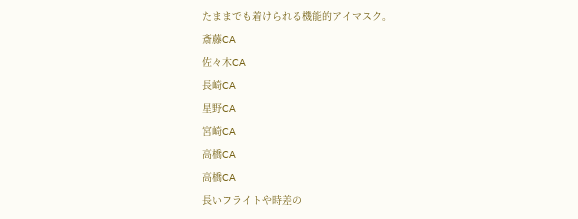たままでも着けられる機能的アイマスク。
斎藤CA
佐々木CA
長崎CA
星野CA
宮崎CA
高橋CA
高橋CA
長いフライトや時差の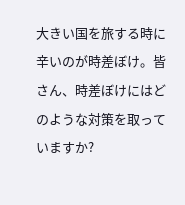大きい国を旅する時に辛いのが時差ぼけ。皆さん、時差ぼけにはどのような対策を取っていますか?